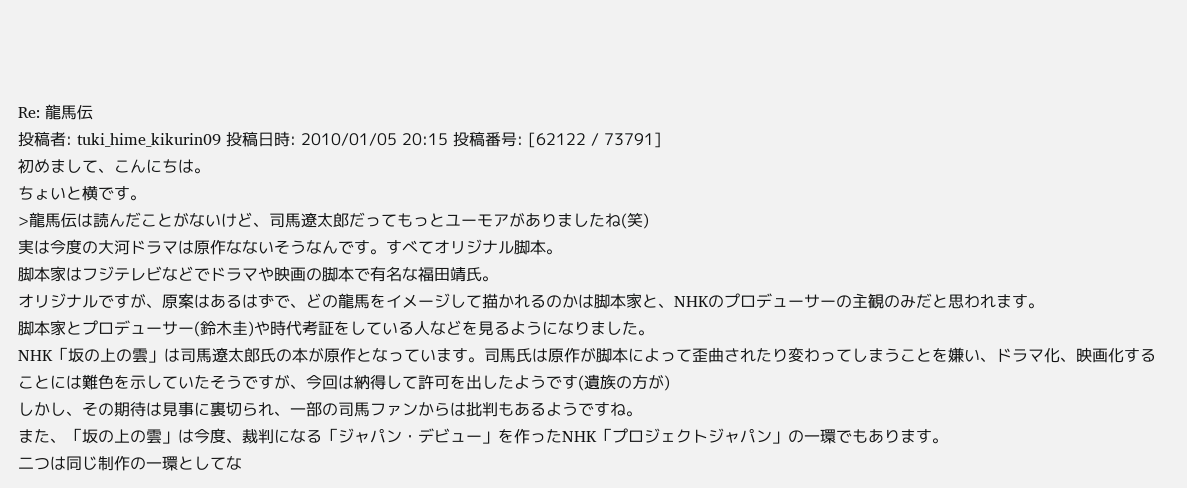Re: 龍馬伝
投稿者: tuki_hime_kikurin09 投稿日時: 2010/01/05 20:15 投稿番号: [62122 / 73791]
初めまして、こんにちは。
ちょいと横です。
>龍馬伝は読んだことがないけど、司馬遼太郎だってもっとユーモアがありましたね(笑)
実は今度の大河ドラマは原作なないそうなんです。すべてオリジナル脚本。
脚本家はフジテレビなどでドラマや映画の脚本で有名な福田靖氏。
オリジナルですが、原案はあるはずで、どの龍馬をイメージして描かれるのかは脚本家と、NHKのプロデューサーの主観のみだと思われます。
脚本家とプロデューサー(鈴木圭)や時代考証をしている人などを見るようになりました。
NHK「坂の上の雲」は司馬遼太郎氏の本が原作となっています。司馬氏は原作が脚本によって歪曲されたり変わってしまうことを嫌い、ドラマ化、映画化することには難色を示していたそうですが、今回は納得して許可を出したようです(遺族の方が)
しかし、その期待は見事に裏切られ、一部の司馬ファンからは批判もあるようですね。
また、「坂の上の雲」は今度、裁判になる「ジャパン・デビュー」を作ったNHK「プロジェクトジャパン」の一環でもあります。
二つは同じ制作の一環としてな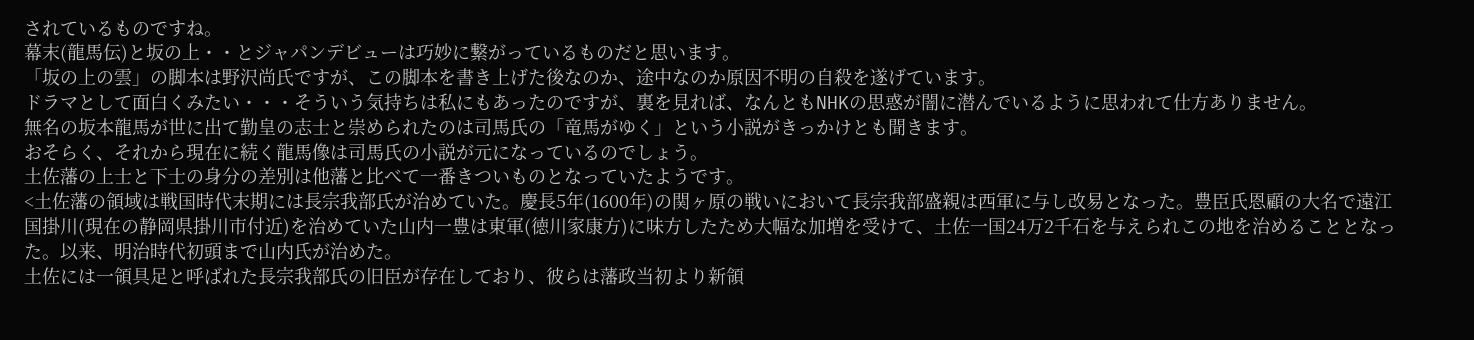されているものですね。
幕末(龍馬伝)と坂の上・・とジャパンデビューは巧妙に繋がっているものだと思います。
「坂の上の雲」の脚本は野沢尚氏ですが、この脚本を書き上げた後なのか、途中なのか原因不明の自殺を遂げています。
ドラマとして面白くみたい・・・そういう気持ちは私にもあったのですが、裏を見れば、なんともNHKの思惑が闇に潜んでいるように思われて仕方ありません。
無名の坂本龍馬が世に出て勤皇の志士と崇められたのは司馬氏の「竜馬がゆく」という小説がきっかけとも聞きます。
おそらく、それから現在に続く龍馬像は司馬氏の小説が元になっているのでしょう。
土佐藩の上士と下士の身分の差別は他藩と比べて一番きついものとなっていたようです。
<土佐藩の領域は戦国時代末期には長宗我部氏が治めていた。慶長5年(1600年)の関ヶ原の戦いにおいて長宗我部盛親は西軍に与し改易となった。豊臣氏恩顧の大名で遠江国掛川(現在の静岡県掛川市付近)を治めていた山内一豊は東軍(徳川家康方)に味方したため大幅な加増を受けて、土佐一国24万2千石を与えられこの地を治めることとなった。以来、明治時代初頭まで山内氏が治めた。
土佐には一領具足と呼ばれた長宗我部氏の旧臣が存在しており、彼らは藩政当初より新領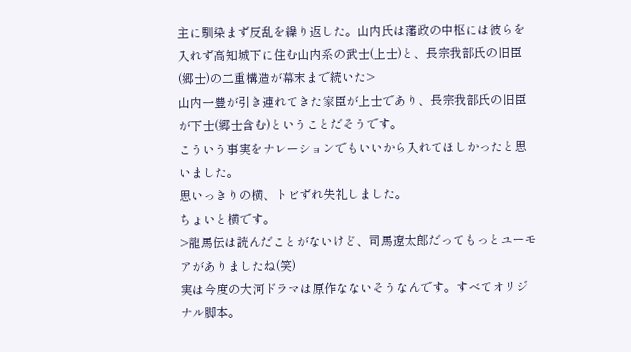主に馴染まず反乱を繰り返した。山内氏は藩政の中枢には彼らを入れず高知城下に住む山内系の武士(上士)と、長宗我部氏の旧臣(郷士)の二重構造が幕末まで続いた>
山内一豊が引き連れてきた家臣が上士であり、長宗我部氏の旧臣が下士(郷士含む)ということだそうです。
こういう事実をナレーションでもいいから入れてほしかったと思いました。
思いっきりの横、トビずれ失礼しました。
ちょいと横です。
>龍馬伝は読んだことがないけど、司馬遼太郎だってもっとユーモアがありましたね(笑)
実は今度の大河ドラマは原作なないそうなんです。すべてオリジナル脚本。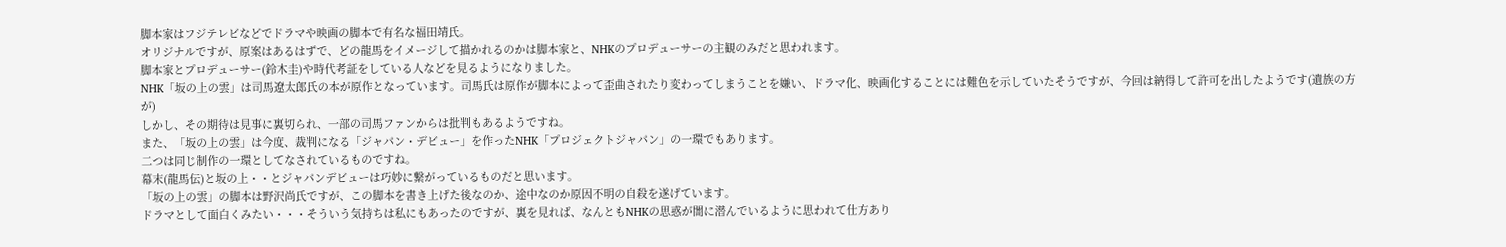脚本家はフジテレビなどでドラマや映画の脚本で有名な福田靖氏。
オリジナルですが、原案はあるはずで、どの龍馬をイメージして描かれるのかは脚本家と、NHKのプロデューサーの主観のみだと思われます。
脚本家とプロデューサー(鈴木圭)や時代考証をしている人などを見るようになりました。
NHK「坂の上の雲」は司馬遼太郎氏の本が原作となっています。司馬氏は原作が脚本によって歪曲されたり変わってしまうことを嫌い、ドラマ化、映画化することには難色を示していたそうですが、今回は納得して許可を出したようです(遺族の方が)
しかし、その期待は見事に裏切られ、一部の司馬ファンからは批判もあるようですね。
また、「坂の上の雲」は今度、裁判になる「ジャパン・デビュー」を作ったNHK「プロジェクトジャパン」の一環でもあります。
二つは同じ制作の一環としてなされているものですね。
幕末(龍馬伝)と坂の上・・とジャパンデビューは巧妙に繋がっているものだと思います。
「坂の上の雲」の脚本は野沢尚氏ですが、この脚本を書き上げた後なのか、途中なのか原因不明の自殺を遂げています。
ドラマとして面白くみたい・・・そういう気持ちは私にもあったのですが、裏を見れば、なんともNHKの思惑が闇に潜んでいるように思われて仕方あり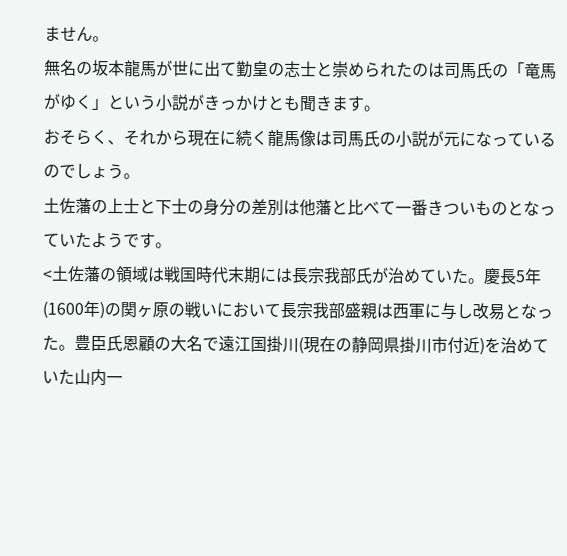ません。
無名の坂本龍馬が世に出て勤皇の志士と崇められたのは司馬氏の「竜馬がゆく」という小説がきっかけとも聞きます。
おそらく、それから現在に続く龍馬像は司馬氏の小説が元になっているのでしょう。
土佐藩の上士と下士の身分の差別は他藩と比べて一番きついものとなっていたようです。
<土佐藩の領域は戦国時代末期には長宗我部氏が治めていた。慶長5年(1600年)の関ヶ原の戦いにおいて長宗我部盛親は西軍に与し改易となった。豊臣氏恩顧の大名で遠江国掛川(現在の静岡県掛川市付近)を治めていた山内一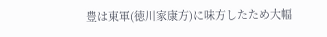豊は東軍(徳川家康方)に味方したため大幅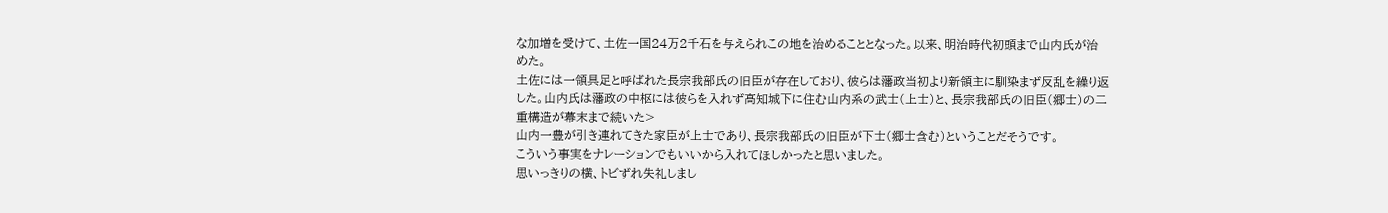な加増を受けて、土佐一国24万2千石を与えられこの地を治めることとなった。以来、明治時代初頭まで山内氏が治めた。
土佐には一領具足と呼ばれた長宗我部氏の旧臣が存在しており、彼らは藩政当初より新領主に馴染まず反乱を繰り返した。山内氏は藩政の中枢には彼らを入れず高知城下に住む山内系の武士(上士)と、長宗我部氏の旧臣(郷士)の二重構造が幕末まで続いた>
山内一豊が引き連れてきた家臣が上士であり、長宗我部氏の旧臣が下士(郷士含む)ということだそうです。
こういう事実をナレーションでもいいから入れてほしかったと思いました。
思いっきりの横、トビずれ失礼しまし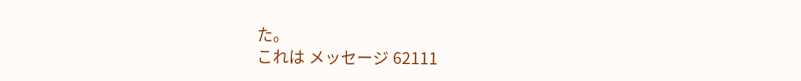た。
これは メッセージ 62111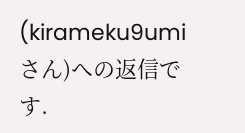(kirameku9umi さん)への返信です.